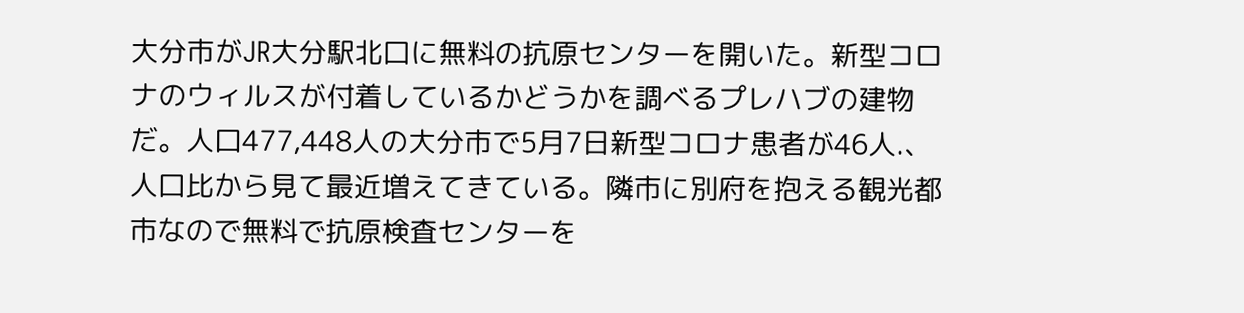大分市がJR大分駅北口に無料の抗原センターを開いた。新型コロナのウィルスが付着しているかどうかを調べるプレハブの建物だ。人口477,448人の大分市で5月7日新型コロナ患者が46人.、人口比から見て最近増えてきている。隣市に別府を抱える観光都市なので無料で抗原検査センターを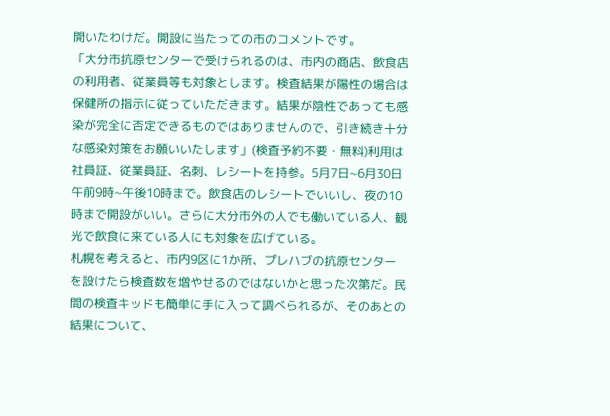開いたわけだ。開設に当たっての市のコメントです。
「大分市抗原センターで受けられるのは、市内の商店、飲食店の利用者、従業員等も対象とします。検査結果が陽性の場合は保健所の指示に従っていただきます。結果が陰性であっても感染が完全に否定できるものではありませんので、引き続き十分な感染対策をお願いいたします」(検査予約不要・無料)利用は社員証、従業員証、名刺、レシートを持参。5月7日~6月30日 午前9時~午後10時まで。飲食店のレシートでいいし、夜の10時まで開設がいい。さらに大分市外の人でも働いている人、観光で飲食に来ている人にも対象を広げている。
札幌を考えると、市内9区に1か所、プレハブの抗原センターを設けたら検査数を増やせるのではないかと思った次第だ。民間の検査キッドも簡単に手に入って調べられるが、そのあとの結果について、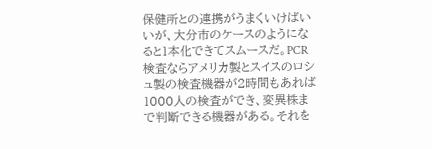保健所との連携がうまくいけばいいが、大分市のケースのようになると1本化できてスムースだ。PCR検査ならアメリカ製とスイスのロシュ製の検査機器が2時間もあれば1000人の検査ができ、変異株まで判断できる機器がある。それを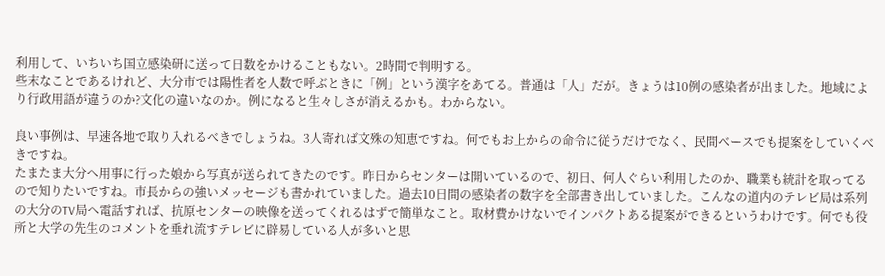利用して、いちいち国立感染研に送って日数をかけることもない。2時間で判明する。
些末なことであるけれど、大分市では陽性者を人数で呼ぶときに「例」という漢字をあてる。普通は「人」だが。きょうは10例の感染者が出ました。地域により行政用語が違うのか?文化の違いなのか。例になると生々しさが消えるかも。わからない。

良い事例は、早速各地で取り入れるべきでしょうね。3人寄れば文殊の知恵ですね。何でもお上からの命令に従うだけでなく、民間ベースでも提案をしていくべきですね。
たまたま大分へ用事に行った娘から写真が送られてきたのです。昨日からセンターは開いているので、初日、何人ぐらい利用したのか、職業も統計を取ってるので知りたいですね。市長からの強いメッセージも書かれていました。過去10日間の感染者の数字を全部書き出していました。こんなの道内のテレビ局は系列の大分のTV局へ電話すれば、抗原センターの映像を送ってくれるはずで簡単なこと。取材費かけないでインパクトある提案ができるというわけです。何でも役所と大学の先生のコメントを垂れ流すテレビに辟易している人が多いと思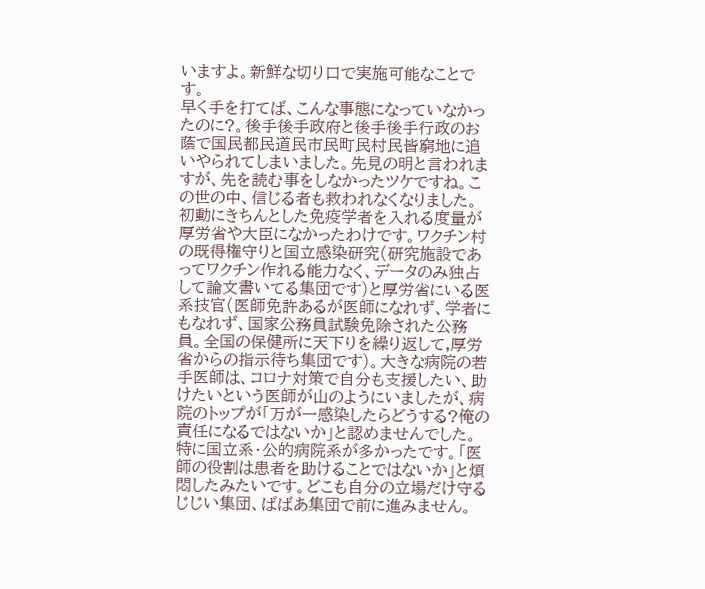いますよ。新鮮な切り口で実施可能なことです。
早く手を打てば、こんな事態になっていなかったのに?。後手後手政府と後手後手行政のお蔭で国民都民道民市民町民村民皆窮地に追いやられてしまいました。先見の明と言われますが、先を読む事をしなかったツケですね。この世の中、信じる者も救われなくなりました。
初動にきちんとした免疫学者を入れる度量が厚労省や大臣になかったわけです。ワクチン村の既得権守りと国立感染研究(研究施設であってワクチン作れる能力なく、データのみ独占して論文書いてる集団です)と厚労省にいる医系技官(医師免許あるが医師になれず、学者にもなれず、国家公務員試験免除された公務員。全国の保健所に天下りを繰り返して,厚労省からの指示待ち集団です)。大きな病院の若手医師は、コロナ対策で自分も支援したい、助けたいという医師が山のようにいましたが、病院のトップが「万が一感染したらどうする?俺の責任になるではないか」と認めませんでした。特に国立系・公的病院系が多かったです。「医師の役割は患者を助けることではないか」と煩悶したみたいです。どこも自分の立場だけ守るじじい集団、ばばあ集団で前に進みません。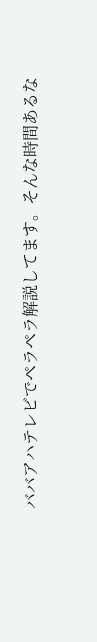ババアハテレビでペラペラ解説してます。そんな時間あるな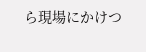ら現場にかけつ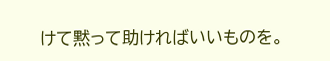けて黙って助ければいいものを。